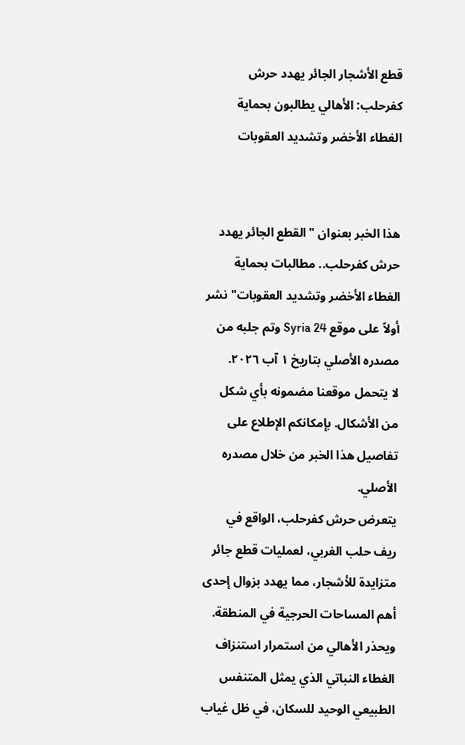قطع الأشجار الجائر يهدد حرش كفرحلب: الأهالي يطالبون بحماية الغطاء الأخضر وتشديد العقوبات


هذا الخبر بعنوان "القطع الجائر يهدد حرش كفرحلب.. مطالبات بحماية الغطاء الأخضر وتشديد العقوبات" نشر أولاً على موقع Syria 24 وتم جلبه من مصدره الأصلي بتاريخ ١ آب ٢٠٢٦.
لا يتحمل موقعنا مضمونه بأي شكل من الأشكال. بإمكانكم الإطلاع على تفاصيل هذا الخبر من خلال مصدره الأصلي.
يتعرض حرش كفرحلب، الواقع في ريف حلب الغربي، لعمليات قطع جائر متزايدة للأشجار، مما يهدد بزوال إحدى أهم المساحات الحرجية في المنطقة. ويحذر الأهالي من استمرار استنزاف الغطاء النباتي الذي يمثل المتنفس الطبيعي الوحيد للسكان، في ظل غياب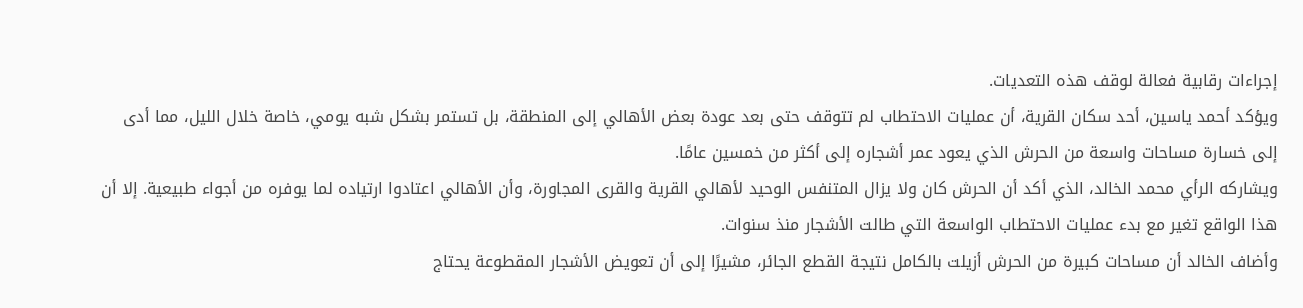إجراءات رقابية فعالة لوقف هذه التعديات.
ويؤكد أحمد ياسين، أحد سكان القرية، أن عمليات الاحتطاب لم تتوقف حتى بعد عودة بعض الأهالي إلى المنطقة، بل تستمر بشكل شبه يومي، خاصة خلال الليل، مما أدى إلى خسارة مساحات واسعة من الحرش الذي يعود عمر أشجاره إلى أكثر من خمسين عامًا.
ويشاركه الرأي محمد الخالد، الذي أكد أن الحرش كان ولا يزال المتنفس الوحيد لأهالي القرية والقرى المجاورة، وأن الأهالي اعتادوا ارتياده لما يوفره من أجواء طبيعية. إلا أن هذا الواقع تغير مع بدء عمليات الاحتطاب الواسعة التي طالت الأشجار منذ سنوات.
وأضاف الخالد أن مساحات كبيرة من الحرش أزيلت بالكامل نتيجة القطع الجائر، مشيرًا إلى أن تعويض الأشجار المقطوعة يحتاج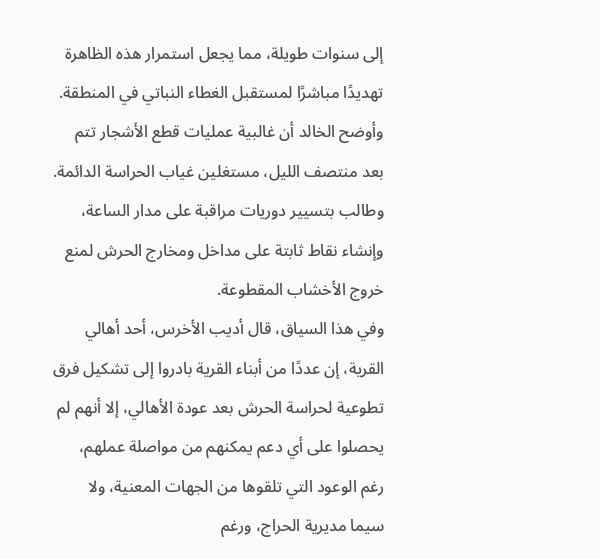إلى سنوات طويلة، مما يجعل استمرار هذه الظاهرة تهديدًا مباشرًا لمستقبل الغطاء النباتي في المنطقة.
وأوضح الخالد أن غالبية عمليات قطع الأشجار تتم بعد منتصف الليل، مستغلين غياب الحراسة الدائمة. وطالب بتسيير دوريات مراقبة على مدار الساعة، وإنشاء نقاط ثابتة على مداخل ومخارج الحرش لمنع خروج الأخشاب المقطوعة.
وفي هذا السياق، قال أديب الأخرس، أحد أهالي القرية، إن عددًا من أبناء القرية بادروا إلى تشكيل فرق تطوعية لحراسة الحرش بعد عودة الأهالي، إلا أنهم لم يحصلوا على أي دعم يمكنهم من مواصلة عملهم، رغم الوعود التي تلقوها من الجهات المعنية، ولا سيما مديرية الحراج، ورغم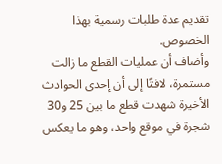تقديم عدة طلبات رسمية بهذا الخصوص.
وأضاف أن عمليات القطع ما زالت مستمرة، لافتًا إلى أن إحدى الحوادث الأخيرة شهدت قطع ما بين 25 و30 شجرة في موقع واحد، وهو ما يعكس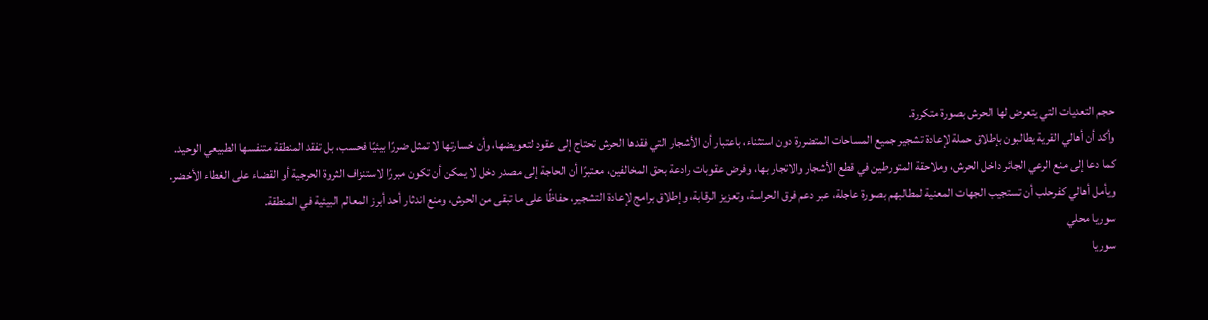حجم التعديات التي يتعرض لها الحرش بصورة متكررة.
وأكد أن أهالي القرية يطالبون بإطلاق حملة لإعادة تشجير جميع المساحات المتضررة دون استثناء، باعتبار أن الأشجار التي فقدها الحرش تحتاج إلى عقود لتعويضها، وأن خسارتها لا تمثل ضررًا بيئيًا فحسب، بل تفقد المنطقة متنفسها الطبيعي الوحيد.
كما دعا إلى منع الرعي الجائر داخل الحرش، وملاحقة المتورطين في قطع الأشجار والاتجار بها، وفرض عقوبات رادعة بحق المخالفين، معتبرًا أن الحاجة إلى مصدر دخل لا يمكن أن تكون مبررًا لاستنزاف الثروة الحرجية أو القضاء على الغطاء الأخضر.
ويأمل أهالي كفرحلب أن تستجيب الجهات المعنية لمطالبهم بصورة عاجلة، عبر دعم فرق الحراسة، وتعزيز الرقابة، وإطلاق برامج لإعادة التشجير، حفاظًا على ما تبقى من الحرش، ومنع اندثار أحد أبرز المعالم البيئية في المنطقة.
سوريا محلي
سوريا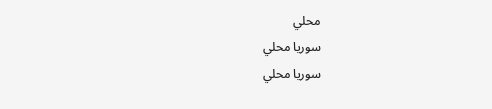محلي
سوريا محلي
سوريا محلي